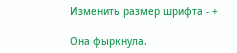Изменить размер шрифта - +

Она фыркнула.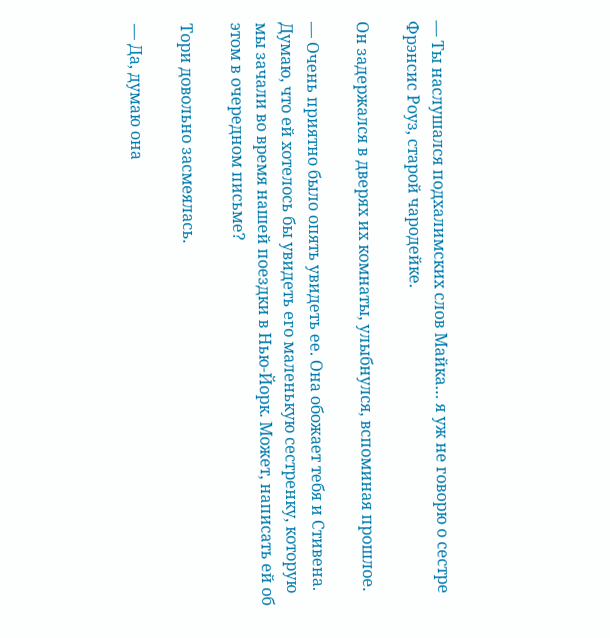— Ты наслушался подхалимских слов Майка… я уж не говорю о сестре Фрэнсис Роуз, старой чародейке.

Он задержался в дверях их комнаты, улыбнулся, вспоминая прошлое.

— Очень приятно было опять увидеть ее. Она обожает тебя и Стивена. Думаю, что ей хотелось бы увидеть его маленькую сестренку, которую мы зачали во время нашей поездки в Нью-Йорк. Может, написать ей об этом в очередном письме?

Тори довольно засмеялась.

— Да, думаю она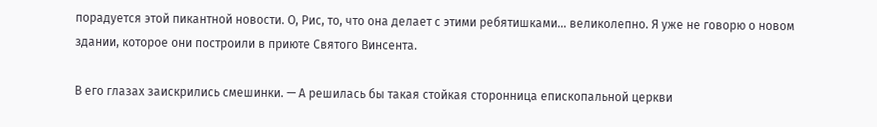порадуется этой пикантной новости. О, Рис, то, что она делает с этими ребятишками… великолепно. Я уже не говорю о новом здании, которое они построили в приюте Святого Винсента.

В его глазах заискрились смешинки. — А решилась бы такая стойкая сторонница епископальной церкви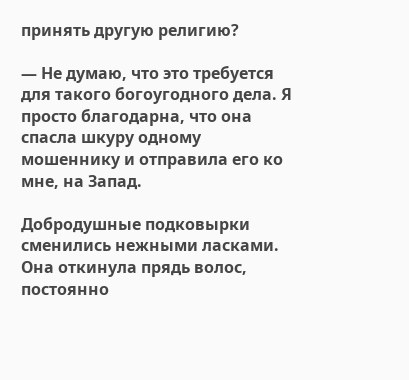принять другую религию?

— Не думаю, что это требуется для такого богоугодного дела. Я просто благодарна, что она спасла шкуру одному мошеннику и отправила его ко мне, на Запад.

Добродушные подковырки сменились нежными ласками. Она откинула прядь волос, постоянно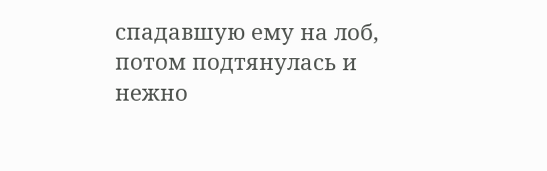спадавшую ему на лоб, потом подтянулась и нежно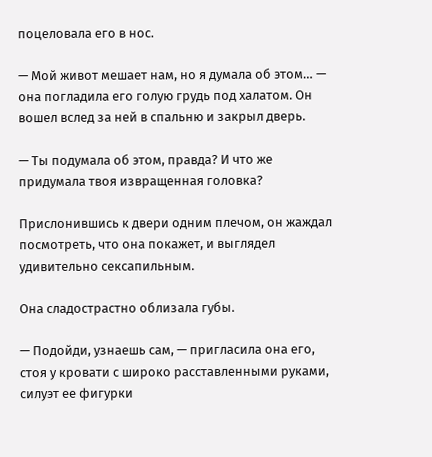поцеловала его в нос.

— Мой живот мешает нам, но я думала об этом… — она погладила его голую грудь под халатом. Он вошел вслед за ней в спальню и закрыл дверь.

— Ты подумала об этом, правда? И что же придумала твоя извращенная головка?

Прислонившись к двери одним плечом, он жаждал посмотреть, что она покажет, и выглядел удивительно сексапильным.

Она сладострастно облизала губы.

— Подойди, узнаешь сам, — пригласила она его, стоя у кровати с широко расставленными руками, силуэт ее фигурки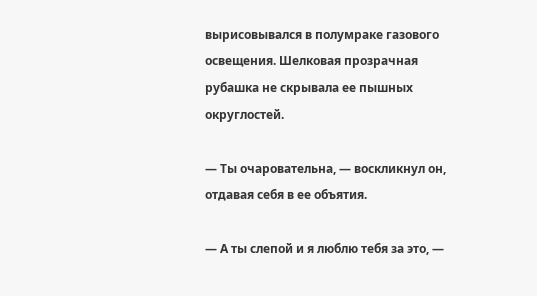вырисовывался в полумраке газового освещения. Шелковая прозрачная рубашка не скрывала ее пышных округлостей.

— Ты очаровательна, — воскликнул он, отдавая себя в ее объятия.

— А ты слепой и я люблю тебя за это, —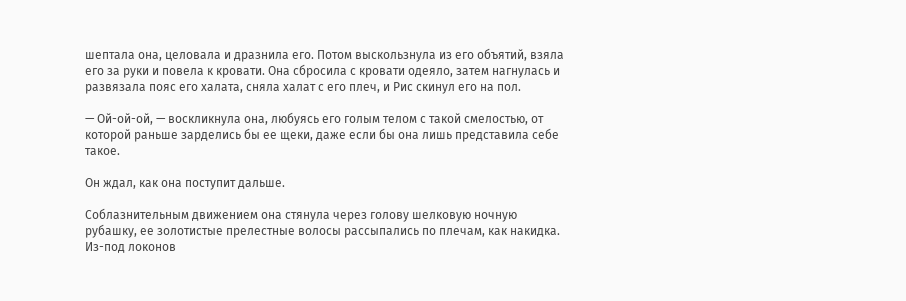шептала она, целовала и дразнила его. Потом выскользнула из его объятий, взяла его за руки и повела к кровати. Она сбросила с кровати одеяло, затем нагнулась и развязала пояс его халата, сняла халат с его плеч, и Рис скинул его на пол.

— Ой-ой-ой, — воскликнула она, любуясь его голым телом с такой смелостью, от которой раньше зарделись бы ее щеки, даже если бы она лишь представила себе такое.

Он ждал, как она поступит дальше.

Соблазнительным движением она стянула через голову шелковую ночную рубашку, ее золотистые прелестные волосы рассыпались по плечам, как накидка. Из-под локонов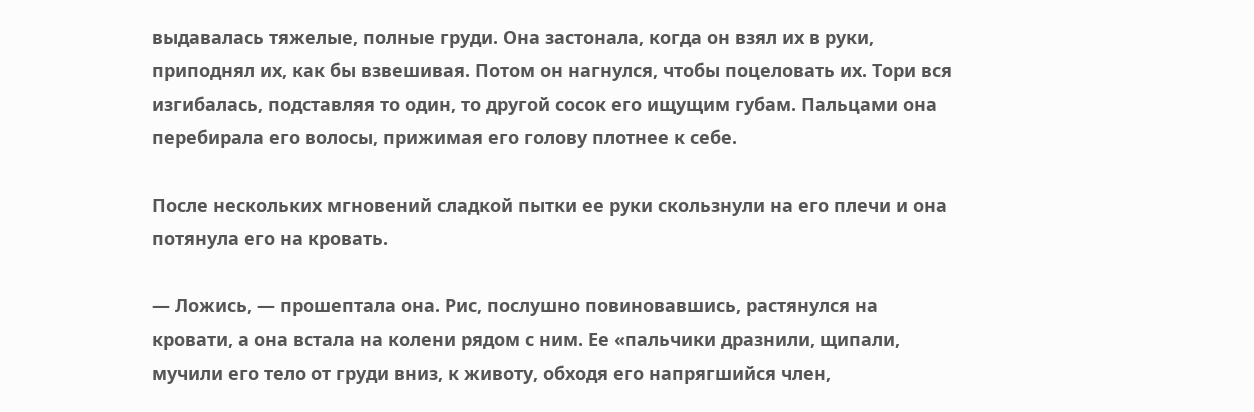выдавалась тяжелые, полные груди. Она застонала, когда он взял их в руки, приподнял их, как бы взвешивая. Потом он нагнулся, чтобы поцеловать их. Тори вся изгибалась, подставляя то один, то другой сосок его ищущим губам. Пальцами она перебирала его волосы, прижимая его голову плотнее к себе.

После нескольких мгновений сладкой пытки ее руки скользнули на его плечи и она потянула его на кровать.

— Ложись, — прошептала она. Рис, послушно повиновавшись, растянулся на кровати, а она встала на колени рядом с ним. Ее «пальчики дразнили, щипали, мучили его тело от груди вниз, к животу, обходя его напрягшийся член,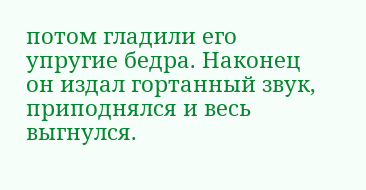потом гладили его упругие бедра. Наконец он издал гортанный звук, приподнялся и весь выгнулся.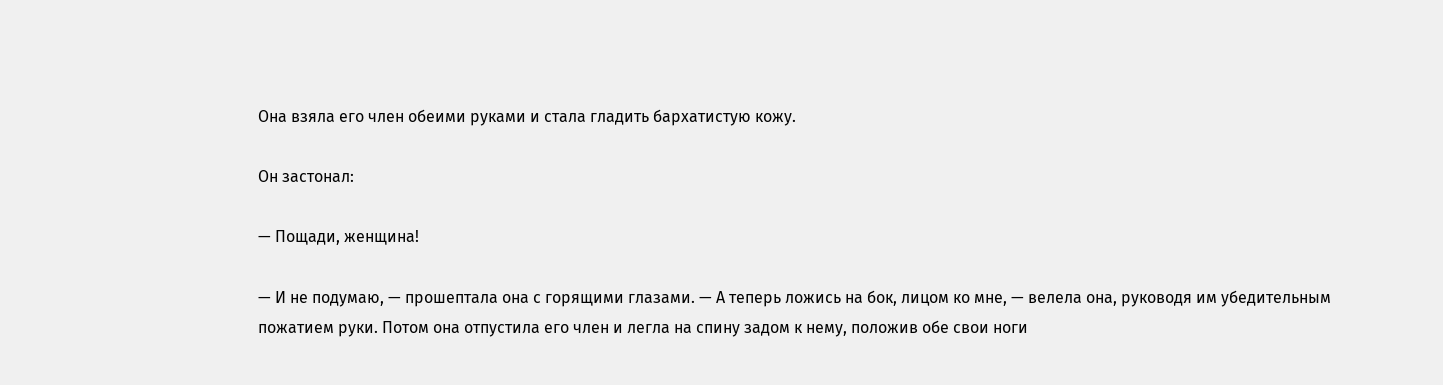Она взяла его член обеими руками и стала гладить бархатистую кожу.

Он застонал:

— Пощади, женщина!

— И не подумаю, — прошептала она с горящими глазами. — А теперь ложись на бок, лицом ко мне, — велела она, руководя им убедительным пожатием руки. Потом она отпустила его член и легла на спину задом к нему, положив обе свои ноги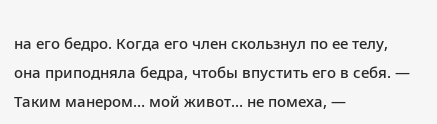на его бедро. Когда его член скользнул по ее телу, она приподняла бедра, чтобы впустить его в себя. — Таким манером… мой живот… не помеха, —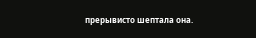прерывисто шептала она.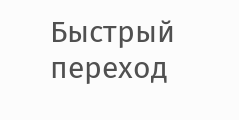Быстрый переход